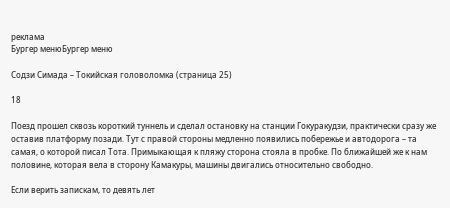реклама
Бургер менюБургер меню

Содзи Симада – Токийская головоломка (страница 25)

18

Поезд прошел сквозь короткий туннель и сделал остановку на станции Гокуракудзи, практически сразу же оставив платформу позади. Тут с правой стороны медленно появились побережье и автодорога – та самая, о которой писал Тота. Примыкающая к пляжу сторона стояла в пробке. По ближайшей же к нам половине, которая вела в сторону Камакуры, машины двигались относительно свободно.

Если верить запискам, то девять лет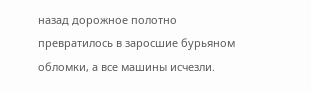назад дорожное полотно превратилось в заросшие бурьяном обломки, а все машины исчезли.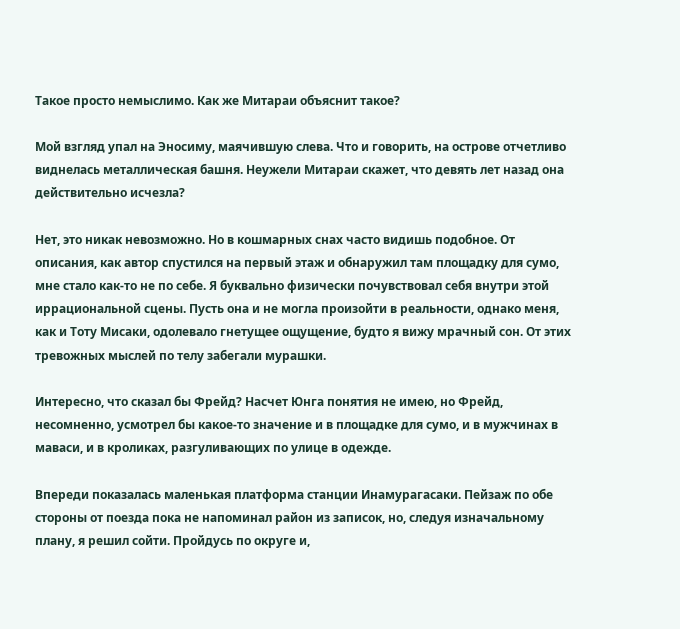Такое просто немыслимо. Как же Митараи объяснит такое?

Мой взгляд упал на Эносиму, маячившую слева. Что и говорить, на острове отчетливо виднелась металлическая башня. Неужели Митараи скажет, что девять лет назад она действительно исчезла?

Нет, это никак невозможно. Но в кошмарных снах часто видишь подобное. От описания, как автор спустился на первый этаж и обнаружил там площадку для сумо, мне стало как-то не по себе. Я буквально физически почувствовал себя внутри этой иррациональной сцены. Пусть она и не могла произойти в реальности, однако меня, как и Тоту Мисаки, одолевало гнетущее ощущение, будто я вижу мрачный сон. От этих тревожных мыслей по телу забегали мурашки.

Интересно, что сказал бы Фрейд? Насчет Юнга понятия не имею, но Фрейд, несомненно, усмотрел бы какое-то значение и в площадке для сумо, и в мужчинах в маваси, и в кроликах, разгуливающих по улице в одежде.

Впереди показалась маленькая платформа станции Инамурагасаки. Пейзаж по обе стороны от поезда пока не напоминал район из записок, но, следуя изначальному плану, я решил сойти. Пройдусь по округе и,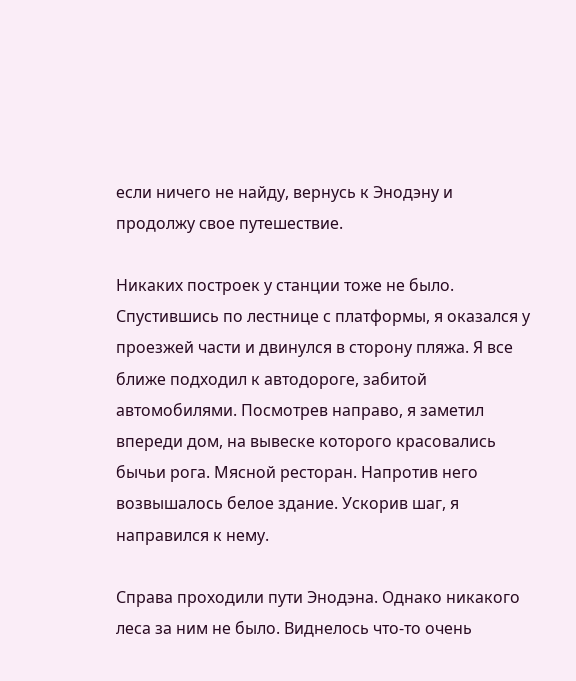если ничего не найду, вернусь к Энодэну и продолжу свое путешествие.

Никаких построек у станции тоже не было. Спустившись по лестнице с платформы, я оказался у проезжей части и двинулся в сторону пляжа. Я все ближе подходил к автодороге, забитой автомобилями. Посмотрев направо, я заметил впереди дом, на вывеске которого красовались бычьи рога. Мясной ресторан. Напротив него возвышалось белое здание. Ускорив шаг, я направился к нему.

Справа проходили пути Энодэна. Однако никакого леса за ним не было. Виднелось что-то очень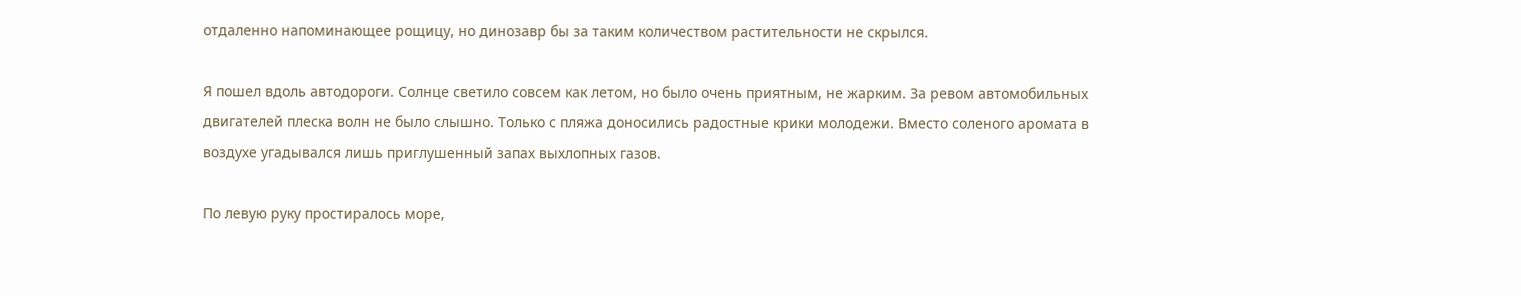отдаленно напоминающее рощицу, но динозавр бы за таким количеством растительности не скрылся.

Я пошел вдоль автодороги. Солнце светило совсем как летом, но было очень приятным, не жарким. За ревом автомобильных двигателей плеска волн не было слышно. Только с пляжа доносились радостные крики молодежи. Вместо соленого аромата в воздухе угадывался лишь приглушенный запах выхлопных газов.

По левую руку простиралось море,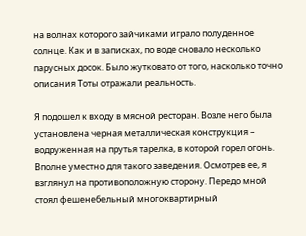на волнах которого зайчиками играло полуденное солнце. Как и в записках, по воде сновало несколько парусных досок. Было жутковато от того, насколько точно описания Тоты отражали реальность.

Я подошел к входу в мясной ресторан. Возле него была установлена черная металлическая конструкция – водруженная на прутья тарелка, в которой горел огонь. Вполне уместно для такого заведения. Осмотрев ее, я взглянул на противоположную сторону. Передо мной стоял фешенебельный многоквартирный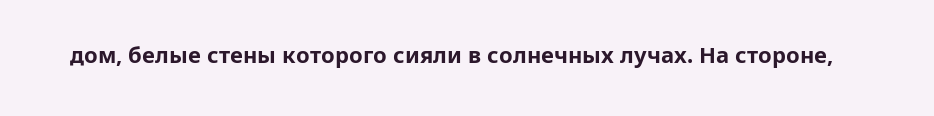дом, белые стены которого сияли в солнечных лучах. На стороне,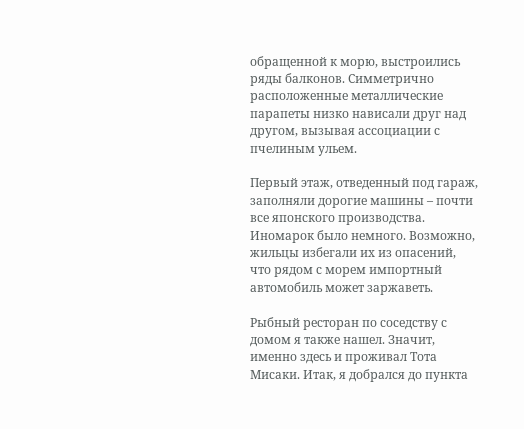обращенной к морю, выстроились ряды балконов. Симметрично расположенные металлические парапеты низко нависали друг над другом, вызывая ассоциации с пчелиным ульем.

Первый этаж, отведенный под гараж, заполняли дорогие машины – почти все японского производства. Иномарок было немного. Возможно, жильцы избегали их из опасений, что рядом с морем импортный автомобиль может заржаветь.

Рыбный ресторан по соседству с домом я также нашел. Значит, именно здесь и проживал Тота Мисаки. Итак, я добрался до пункта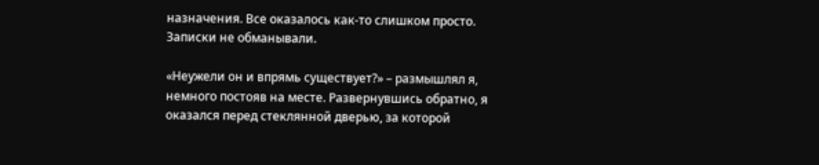назначения. Все оказалось как-то слишком просто. Записки не обманывали.

«Неужели он и впрямь существует?» – размышлял я, немного постояв на месте. Развернувшись обратно, я оказался перед стеклянной дверью, за которой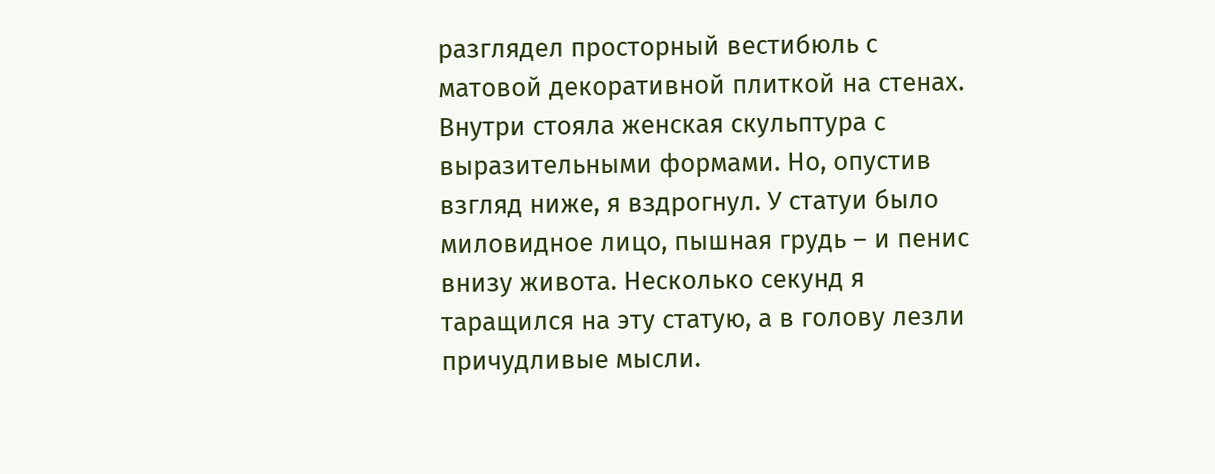разглядел просторный вестибюль с матовой декоративной плиткой на стенах. Внутри стояла женская скульптура с выразительными формами. Но, опустив взгляд ниже, я вздрогнул. У статуи было миловидное лицо, пышная грудь – и пенис внизу живота. Несколько секунд я таращился на эту статую, а в голову лезли причудливые мысли.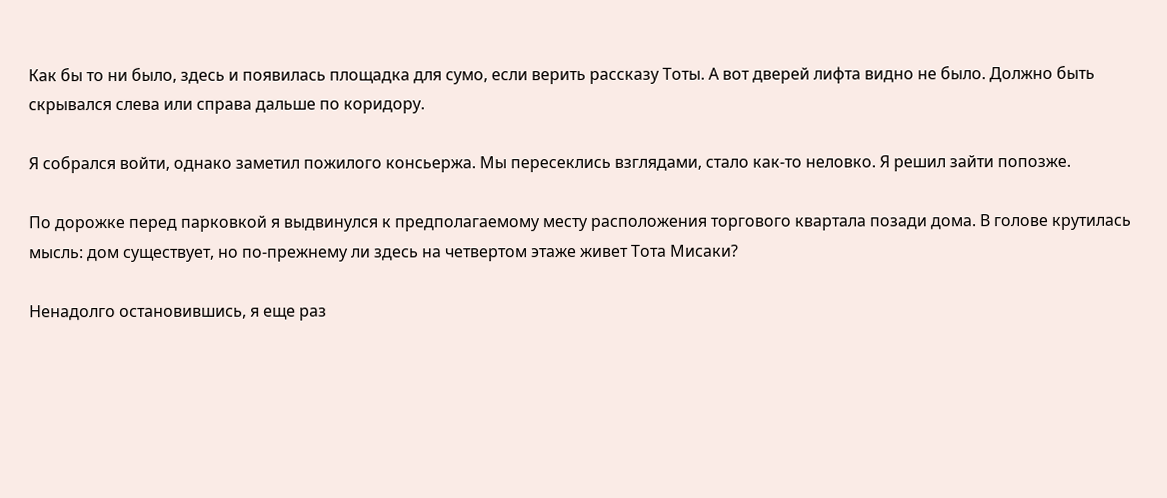Как бы то ни было, здесь и появилась площадка для сумо, если верить рассказу Тоты. А вот дверей лифта видно не было. Должно быть скрывался слева или справа дальше по коридору.

Я собрался войти, однако заметил пожилого консьержа. Мы пересеклись взглядами, стало как-то неловко. Я решил зайти попозже.

По дорожке перед парковкой я выдвинулся к предполагаемому месту расположения торгового квартала позади дома. В голове крутилась мысль: дом существует, но по-прежнему ли здесь на четвертом этаже живет Тота Мисаки?

Ненадолго остановившись, я еще раз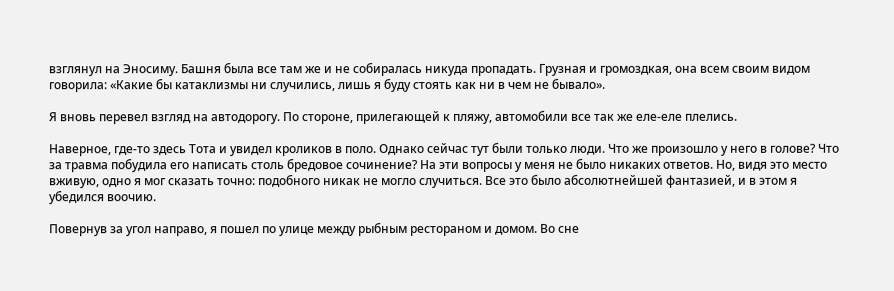взглянул на Эносиму. Башня была все там же и не собиралась никуда пропадать. Грузная и громоздкая, она всем своим видом говорила: «Какие бы катаклизмы ни случились, лишь я буду стоять как ни в чем не бывало».

Я вновь перевел взгляд на автодорогу. По стороне, прилегающей к пляжу, автомобили все так же еле-еле плелись.

Наверное, где-то здесь Тота и увидел кроликов в поло. Однако сейчас тут были только люди. Что же произошло у него в голове? Что за травма побудила его написать столь бредовое сочинение? На эти вопросы у меня не было никаких ответов. Но, видя это место вживую, одно я мог сказать точно: подобного никак не могло случиться. Все это было абсолютнейшей фантазией, и в этом я убедился воочию.

Повернув за угол направо, я пошел по улице между рыбным рестораном и домом. Во сне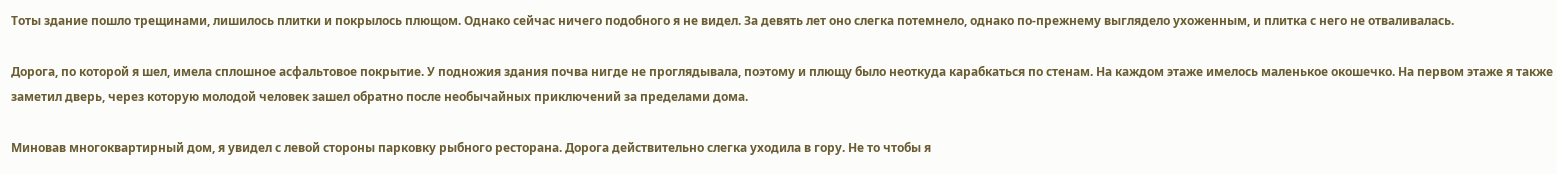Тоты здание пошло трещинами, лишилось плитки и покрылось плющом. Однако сейчас ничего подобного я не видел. За девять лет оно слегка потемнело, однако по-прежнему выглядело ухоженным, и плитка с него не отваливалась.

Дорога, по которой я шел, имела сплошное асфальтовое покрытие. У подножия здания почва нигде не проглядывала, поэтому и плющу было неоткуда карабкаться по стенам. На каждом этаже имелось маленькое окошечко. На первом этаже я также заметил дверь, через которую молодой человек зашел обратно после необычайных приключений за пределами дома.

Миновав многоквартирный дом, я увидел с левой стороны парковку рыбного ресторана. Дорога действительно слегка уходила в гору. Не то чтобы я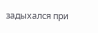задыхался при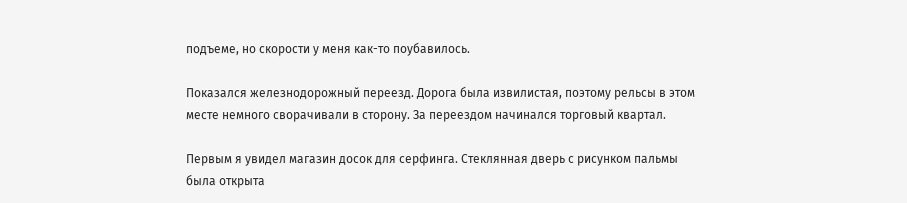подъеме, но скорости у меня как-то поубавилось.

Показался железнодорожный переезд. Дорога была извилистая, поэтому рельсы в этом месте немного сворачивали в сторону. За переездом начинался торговый квартал.

Первым я увидел магазин досок для серфинга. Стеклянная дверь с рисунком пальмы была открыта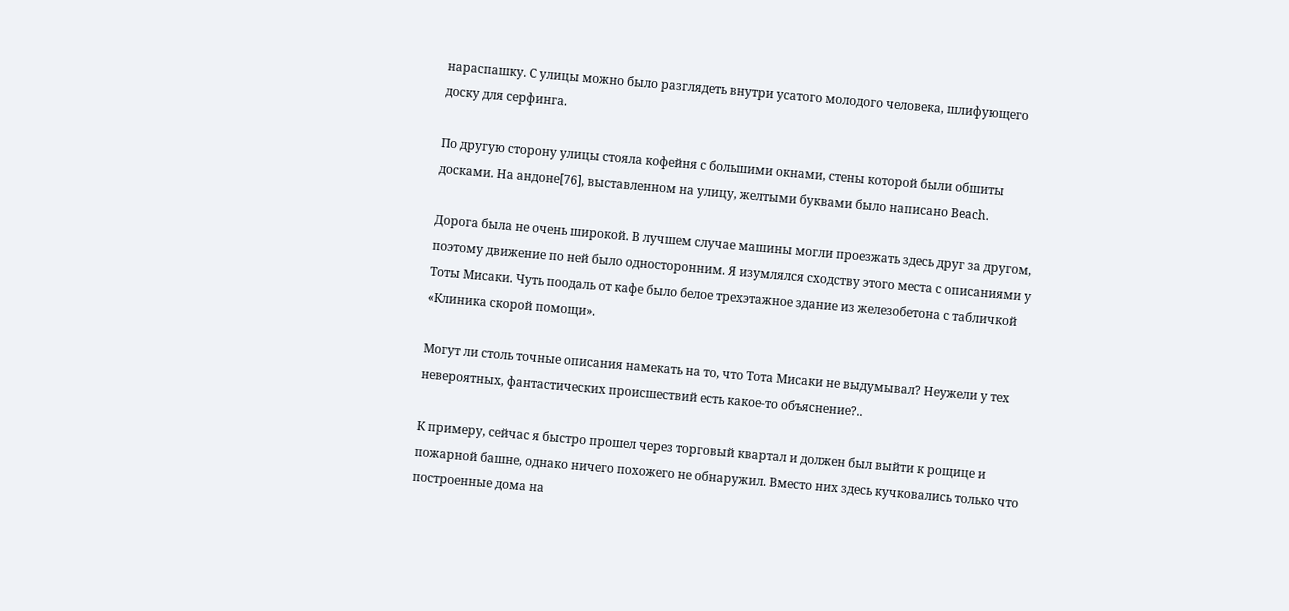нараспашку. С улицы можно было разглядеть внутри усатого молодого человека, шлифующего доску для серфинга.

По другую сторону улицы стояла кофейня с большими окнами, стены которой были обшиты досками. На андоне[76], выставленном на улицу, желтыми буквами было написано Beach.

Дорога была не очень широкой. В лучшем случае машины могли проезжать здесь друг за другом, поэтому движение по ней было односторонним. Я изумлялся сходству этого места с описаниями у Тоты Мисаки. Чуть поодаль от кафе было белое трехэтажное здание из железобетона с табличкой «Клиника скорой помощи».

Могут ли столь точные описания намекать на то, что Тота Мисаки не выдумывал? Неужели у тех невероятных, фантастических происшествий есть какое-то объяснение?..

К примеру, сейчас я быстро прошел через торговый квартал и должен был выйти к рощице и пожарной башне, однако ничего похожего не обнаружил. Вместо них здесь кучковались только что построенные дома на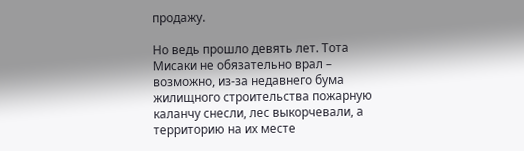продажу.

Но ведь прошло девять лет. Тота Мисаки не обязательно врал – возможно, из-за недавнего бума жилищного строительства пожарную каланчу снесли, лес выкорчевали, а территорию на их месте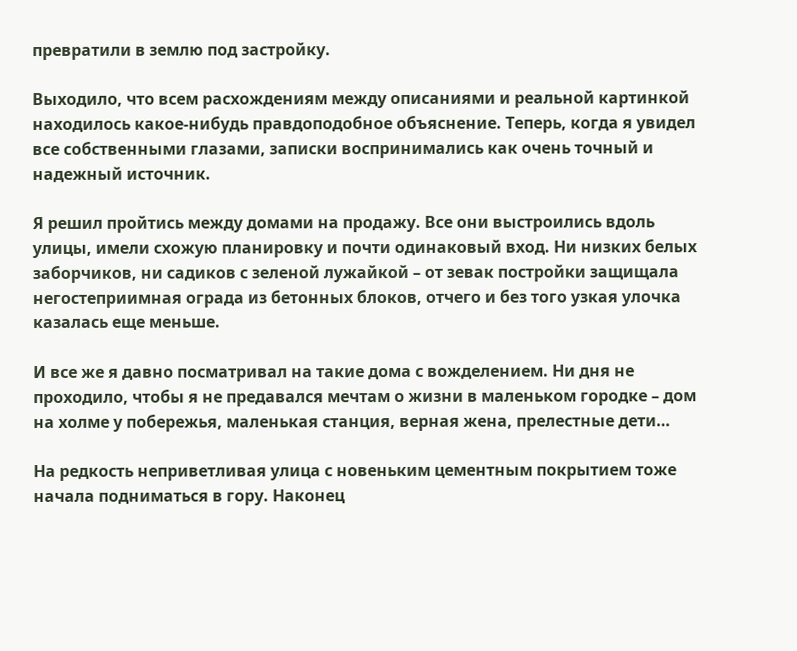превратили в землю под застройку.

Выходило, что всем расхождениям между описаниями и реальной картинкой находилось какое-нибудь правдоподобное объяснение. Теперь, когда я увидел все собственными глазами, записки воспринимались как очень точный и надежный источник.

Я решил пройтись между домами на продажу. Все они выстроились вдоль улицы, имели схожую планировку и почти одинаковый вход. Ни низких белых заборчиков, ни садиков с зеленой лужайкой – от зевак постройки защищала негостеприимная ограда из бетонных блоков, отчего и без того узкая улочка казалась еще меньше.

И все же я давно посматривал на такие дома с вожделением. Ни дня не проходило, чтобы я не предавался мечтам о жизни в маленьком городке – дом на холме у побережья, маленькая станция, верная жена, прелестные дети…

На редкость неприветливая улица с новеньким цементным покрытием тоже начала подниматься в гору. Наконец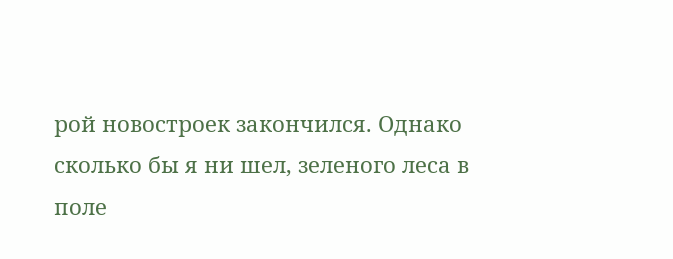рой новостроек закончился. Однако сколько бы я ни шел, зеленого леса в поле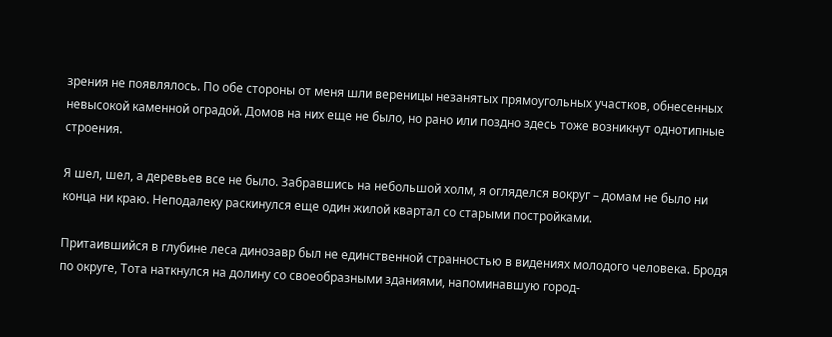зрения не появлялось. По обе стороны от меня шли вереницы незанятых прямоугольных участков, обнесенных невысокой каменной оградой. Домов на них еще не было, но рано или поздно здесь тоже возникнут однотипные строения.

Я шел, шел, а деревьев все не было. Забравшись на небольшой холм, я огляделся вокруг – домам не было ни конца ни краю. Неподалеку раскинулся еще один жилой квартал со старыми постройками.

Притаившийся в глубине леса динозавр был не единственной странностью в видениях молодого человека. Бродя по округе, Тота наткнулся на долину со своеобразными зданиями, напоминавшую город-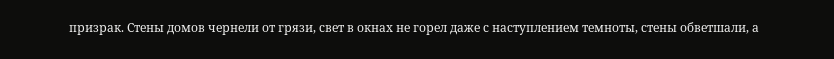призрак. Стены домов чернели от грязи, свет в окнах не горел даже с наступлением темноты, стены обветшали, а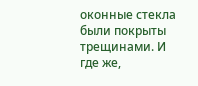оконные стекла были покрыты трещинами. И где же,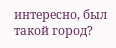интересно, был такой город?